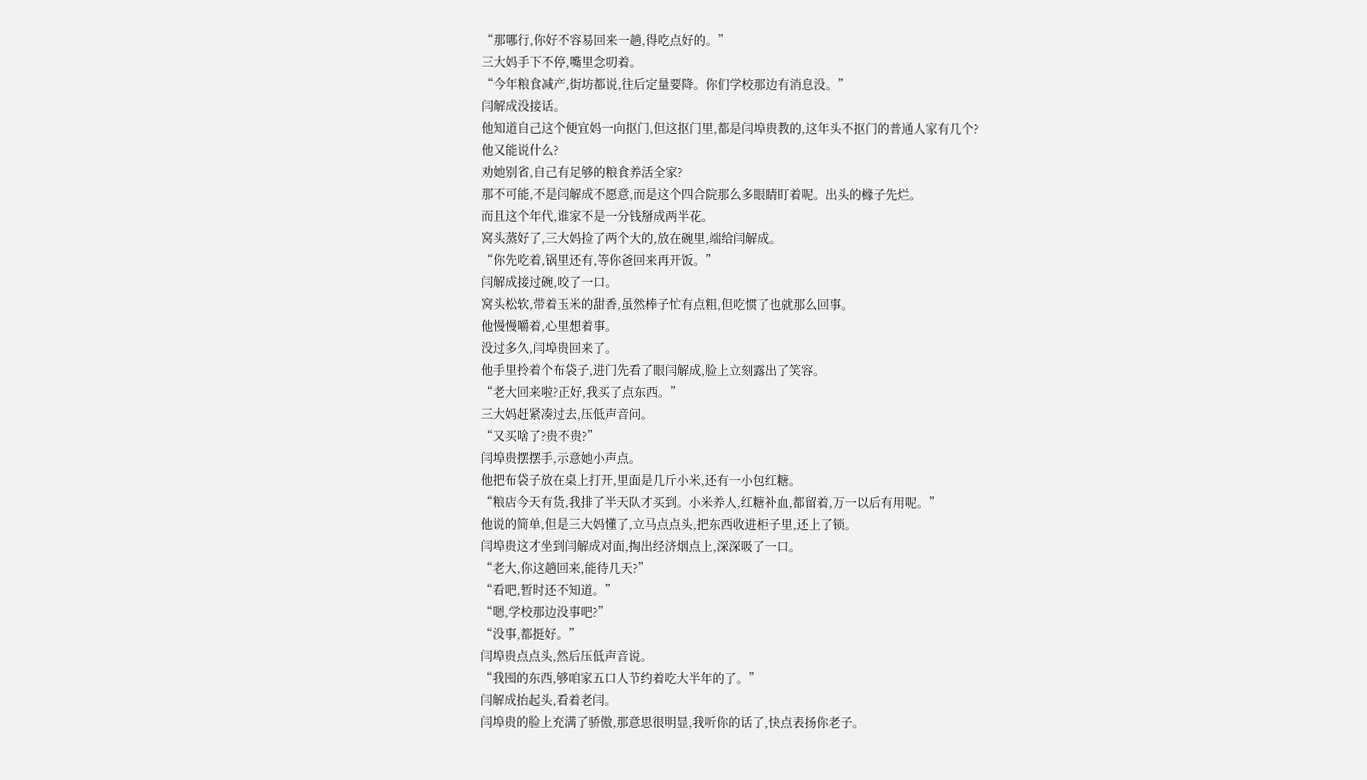“那哪行,你好不容易回来一趟,得吃点好的。”
三大妈手下不停,嘴里念叨着。
“今年粮食减产,街坊都说,往后定量要降。你们学校那边有消息没。”
闫解成没接话。
他知道自己这个便宜妈一向抠门,但这抠门里,都是闫埠贵教的,这年头不抠门的普通人家有几个?
他又能说什么?
劝她别省,自己有足够的粮食养活全家?
那不可能,不是闫解成不愿意,而是这个四合院那么多眼睛盯着呢。出头的橼子先烂。
而且这个年代,谁家不是一分钱掰成两半花。
窝头蒸好了,三大妈捡了两个大的,放在碗里,端给闫解成。
“你先吃着,锅里还有,等你爸回来再开饭。”
闫解成接过碗,咬了一口。
窝头松软,带着玉米的甜香,虽然棒子忙有点粗,但吃惯了也就那么回事。
他慢慢嚼着,心里想着事。
没过多久,闫埠贵回来了。
他手里拎着个布袋子,进门先看了眼闫解成,脸上立刻露出了笑容。
“老大回来啦?正好,我买了点东西。”
三大妈赶紧凑过去,压低声音问。
“又买啥了?贵不贵?”
闫埠贵摆摆手,示意她小声点。
他把布袋子放在桌上打开,里面是几斤小米,还有一小包红糖。
“粮店今天有货,我排了半天队才买到。小米养人,红糖补血,都留着,万一以后有用呢。”
他说的简单,但是三大妈懂了,立马点点头,把东西收进柜子里,还上了锁。
闫埠贵这才坐到闫解成对面,掏出经济烟点上,深深吸了一口。
“老大,你这趟回来,能待几天?”
“看吧,暂时还不知道。”
“嗯,学校那边没事吧?”
“没事,都挺好。”
闫埠贵点点头,然后压低声音说。
“我囤的东西,够咱家五口人节约着吃大半年的了。”
闫解成抬起头,看着老闫。
闫埠贵的脸上充满了骄傲,那意思很明显,我听你的话了,快点表扬你老子。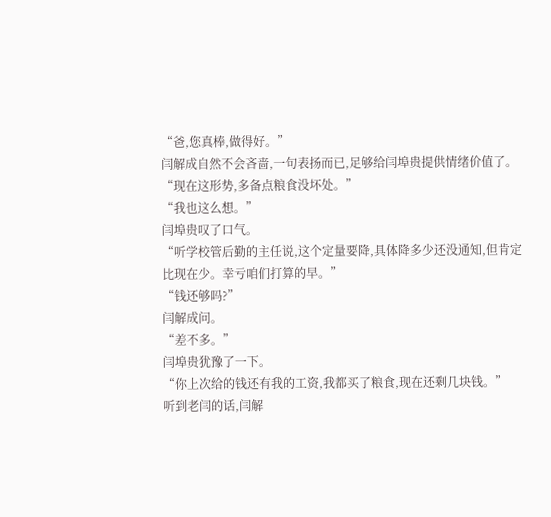“爸,您真棒,做得好。”
闫解成自然不会吝啬,一句表扬而已,足够给闫埠贵提供情绪价值了。
“现在这形势,多备点粮食没坏处。”
“我也这么想。”
闫埠贵叹了口气。
“听学校管后勤的主任说,这个定量要降,具体降多少还没通知,但肯定比现在少。幸亏咱们打算的早。”
“钱还够吗?”
闫解成问。
“差不多。”
闫埠贵犹豫了一下。
“你上次给的钱还有我的工资,我都买了粮食,现在还剩几块钱。”
听到老闫的话,闫解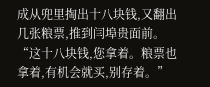成从兜里掏出十八块钱,又翻出几张粮票,推到闫埠贵面前。
“这十八块钱,您拿着。粮票也拿着,有机会就买,别存着。”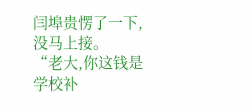闫埠贵愣了一下,没马上接。
“老大,你这钱是学校补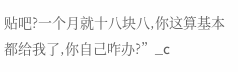贴吧?一个月就十八块八,你这算基本都给我了,你自己咋办?”_c